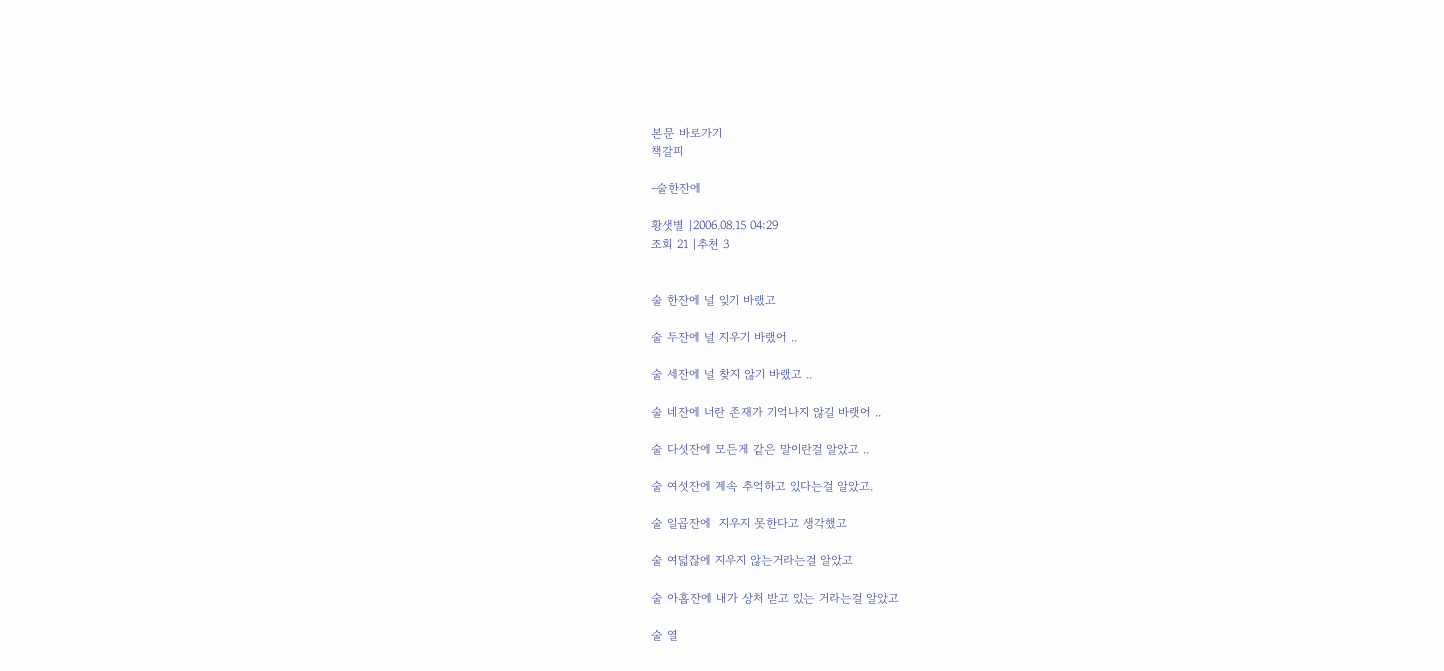본문 바로가기
책갈피

-술한잔에

황샛별 |2006.08.15 04:29
조회 21 |추천 3


술 한잔에 널 잊기 바랬고

술 두잔에 널 지우기 바랬어 ..

술 세잔에 널 찾지 않기 바랬고 ..

술 네잔에 너란 존재가 기억나지 않길 바랫어 ..

술 다섯잔에 모든게 같은 말이란걸 알았고 ..

술 여섯잔에 계속 추억하고 있다는걸 알았고.

술 일곱잔에  지우지 못한다고 생각했고

술 여덟잖에 지우지 않는거라는걸 알았고

술 아홉잔에 내가 상처 받고 있는 거라는걸 알았고

술 열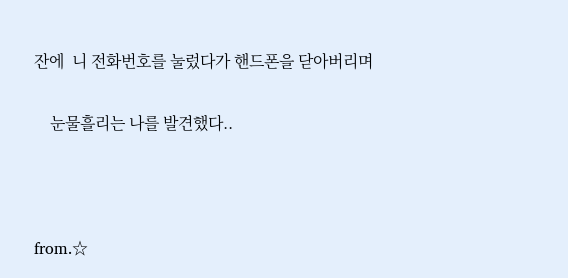잔에  니 전화번호를 눌렀다가 핸드폰을 닫아버리며

    눈물흘리는 나를 발견했다..



from.☆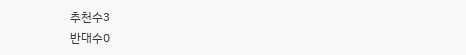추천수3
반대수0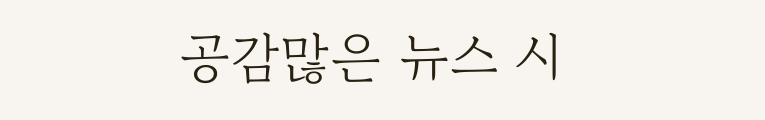공감많은 뉴스 시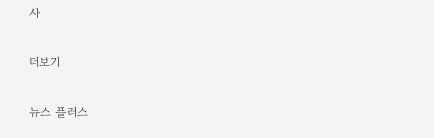사

더보기

뉴스 플러스